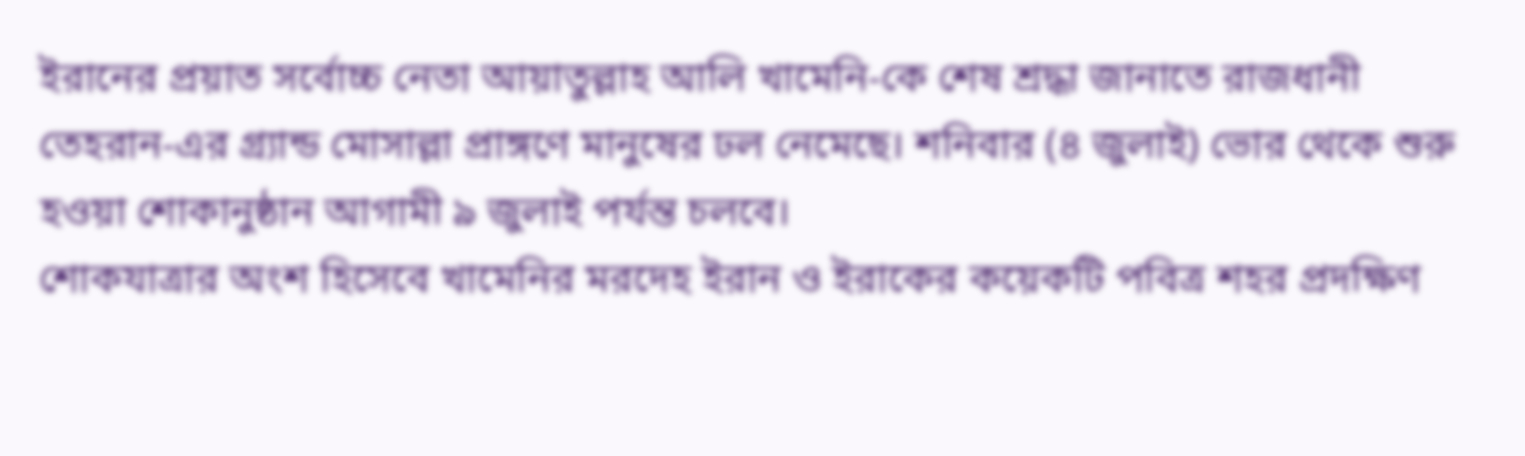ইরানের প্রয়াত সর্বোচ্চ নেতা আয়াতুল্লাহ আলি খামেনি-কে শেষ শ্রদ্ধা জানাতে রাজধানী তেহরান-এর গ্র্যান্ড মোসাল্লা প্রাঙ্গণে মানুষের ঢল নেমেছে। শনিবার (৪ জুলাই) ভোর থেকে শুরু হওয়া শোকানুষ্ঠান আগামী ৯ জুলাই পর্যন্ত চলবে।
শোকযাত্রার অংশ হিসেবে খামেনির মরদেহ ইরান ও ইরাকের কয়েকটি পবিত্র শহর প্রদক্ষিণ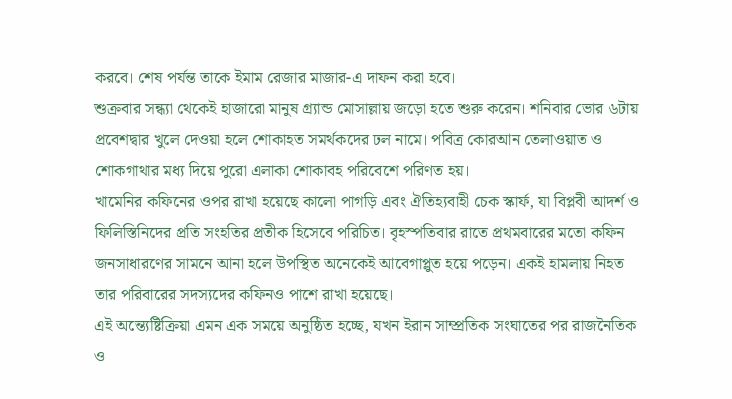করবে। শেষ পর্যন্ত তাকে ইমাম রেজার মাজার-এ দাফন করা হবে।
শুক্রবার সন্ধ্যা থেকেই হাজারো মানুষ গ্র্যান্ড মোসাল্লায় জড়ো হতে শুরু করেন। শনিবার ভোর ৬টায় প্রবেশদ্বার খুলে দেওয়া হলে শোকাহত সমর্থকদের ঢল নামে। পবিত্র কোরআন তেলাওয়াত ও শোকগাথার মধ্য দিয়ে পুরো এলাকা শোকাবহ পরিবেশে পরিণত হয়।
খামেনির কফিনের ওপর রাখা হয়েছে কালো পাগড়ি এবং ঐতিহ্যবাহী চেক স্কার্ফ, যা বিপ্লবী আদর্শ ও ফিলিস্তিনিদের প্রতি সংহতির প্রতীক হিসেবে পরিচিত। বৃহস্পতিবার রাতে প্রথমবারের মতো কফিন জনসাধারণের সামনে আনা হলে উপস্থিত অনেকেই আবেগাপ্লুত হয়ে পড়েন। একই হামলায় নিহত তার পরিবারের সদস্যদের কফিনও পাশে রাখা হয়েছে।
এই অন্ত্যেষ্টিক্রিয়া এমন এক সময়ে অনুষ্ঠিত হচ্ছে, যখন ইরান সাম্প্রতিক সংঘাতের পর রাজনৈতিক ও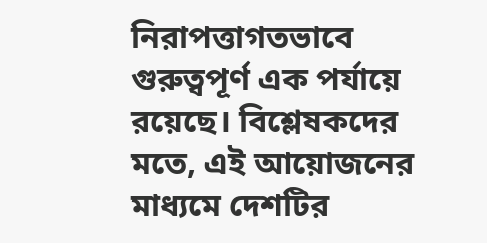নিরাপত্তাগতভাবে গুরুত্বপূর্ণ এক পর্যায়ে রয়েছে। বিশ্লেষকদের মতে, এই আয়োজনের মাধ্যমে দেশটির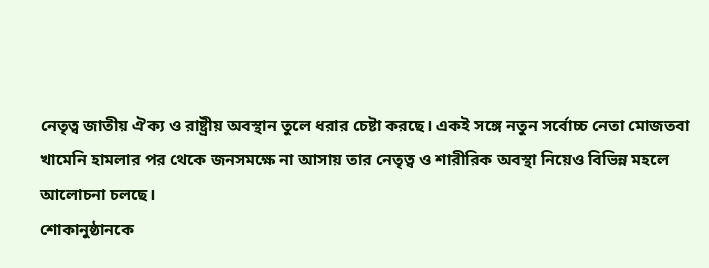নেতৃত্ব জাতীয় ঐক্য ও রাষ্ট্রীয় অবস্থান তুলে ধরার চেষ্টা করছে। একই সঙ্গে নতুন সর্বোচ্চ নেতা মোজতবা খামেনি হামলার পর থেকে জনসমক্ষে না আসায় তার নেতৃত্ব ও শারীরিক অবস্থা নিয়েও বিভিন্ন মহলে আলোচনা চলছে।
শোকানুষ্ঠানকে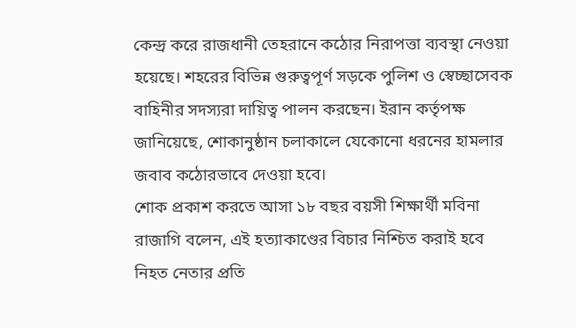কেন্দ্র করে রাজধানী তেহরানে কঠোর নিরাপত্তা ব্যবস্থা নেওয়া হয়েছে। শহরের বিভিন্ন গুরুত্বপূর্ণ সড়কে পুলিশ ও স্বেচ্ছাসেবক বাহিনীর সদস্যরা দায়িত্ব পালন করছেন। ইরান কর্তৃপক্ষ জানিয়েছে, শোকানুষ্ঠান চলাকালে যেকোনো ধরনের হামলার জবাব কঠোরভাবে দেওয়া হবে।
শোক প্রকাশ করতে আসা ১৮ বছর বয়সী শিক্ষার্থী মবিনা রাজাগি বলেন, এই হত্যাকাণ্ডের বিচার নিশ্চিত করাই হবে নিহত নেতার প্রতি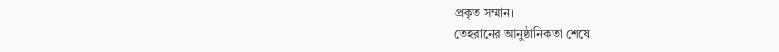প্রকৃত সম্মান।
তেহরানের আনুষ্ঠানিকতা শেষে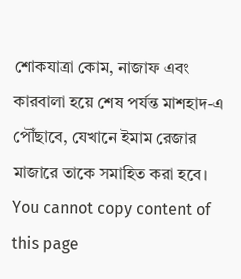শোকযাত্রা কোম, নাজাফ এবং কারবালা হয়ে শেষ পর্যন্ত মাশহাদ-এ পৌঁছাবে, যেখানে ইমাম রেজার মাজারে তাকে সমাহিত করা হবে।
You cannot copy content of this page